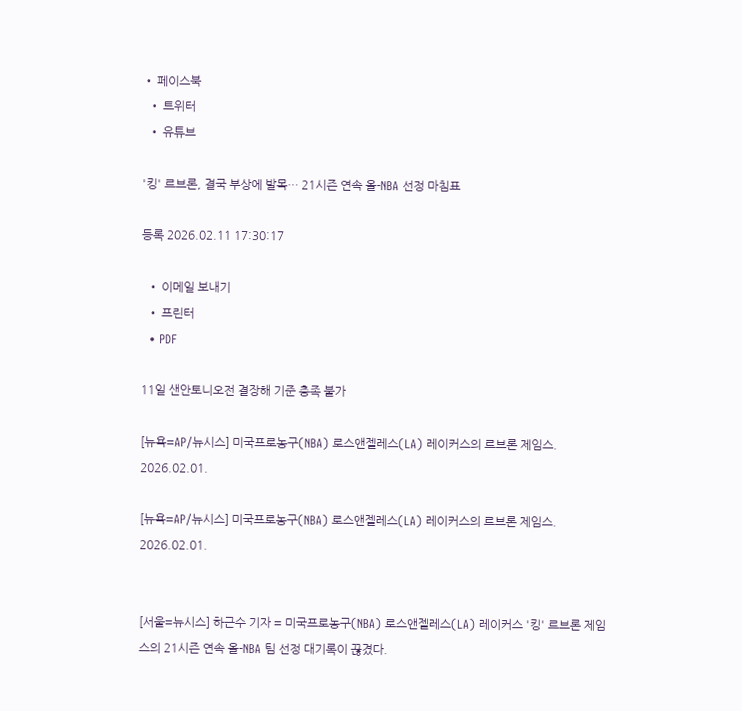• 페이스북
  • 트위터
  • 유튜브

'킹' 르브론, 결국 부상에 발목… 21시즌 연속 올-NBA 선정 마침표

등록 2026.02.11 17:30:17

  • 이메일 보내기
  • 프린터
  • PDF

11일 샌안토니오전 결장해 기준 충족 불가

[뉴욕=AP/뉴시스] 미국프로농구(NBA) 로스앤젤레스(LA) 레이커스의 르브론 제임스. 2026.02.01.

[뉴욕=AP/뉴시스] 미국프로농구(NBA) 로스앤젤레스(LA) 레이커스의 르브론 제임스. 2026.02.01.


[서울=뉴시스] 하근수 기자 = 미국프로농구(NBA) 로스앤젤레스(LA) 레이커스 '킹' 르브론 제임스의 21시즌 연속 올-NBA 팀 선정 대기록이 끊겼다.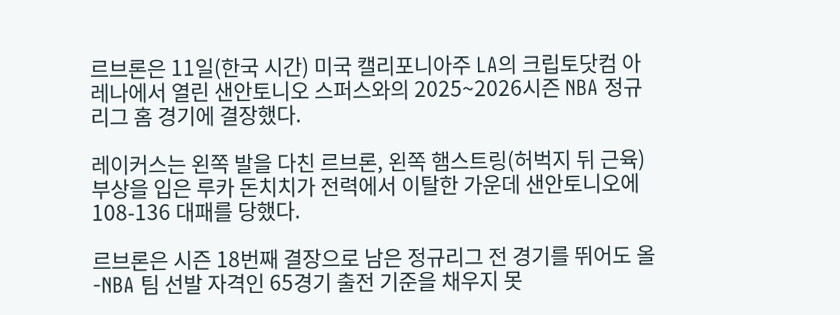르브론은 11일(한국 시간) 미국 캘리포니아주 LA의 크립토닷컴 아레나에서 열린 샌안토니오 스퍼스와의 2025~2026시즌 NBA 정규리그 홈 경기에 결장했다.

레이커스는 왼쪽 발을 다친 르브론, 왼쪽 햄스트링(허벅지 뒤 근육) 부상을 입은 루카 돈치치가 전력에서 이탈한 가운데 샌안토니오에 108-136 대패를 당했다.

르브론은 시즌 18번째 결장으로 남은 정규리그 전 경기를 뛰어도 올-NBA 팀 선발 자격인 65경기 출전 기준을 채우지 못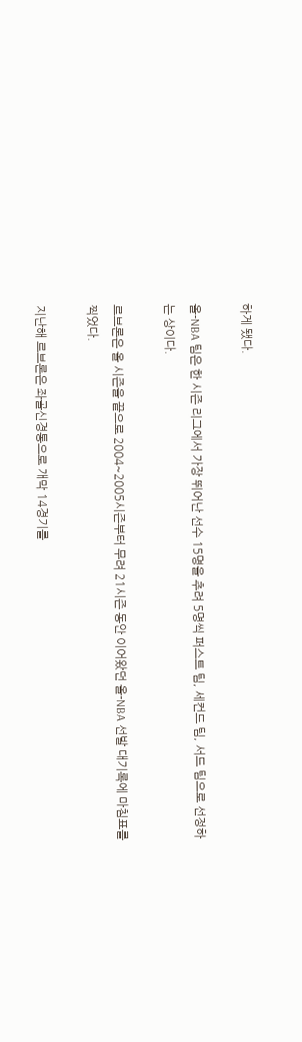하게 됐다.

올-NBA 팀은 한 시즌 리그에서 가장 뛰어난 선수 15명을 추려 5명씩 퍼스트 팀, 세컨드 팀, 서드 팀으로 선정하는 상이다.

르브론은 올 시즌을 끝으로 2004~2005시즌부터 무려 21시즌 동안 이어왔던 올-NBA 선발 대기록에 마침표를 찍었다.

지난해 르브론은 좌골신경통으로 개막 14경기를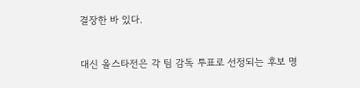결장한 바 있다.

대신 올스타전은 각 팀 감독 투표로 선정되는 후보 명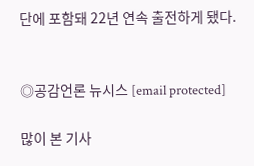단에 포함돼 22년 연속 출전하게 됐다.


◎공감언론 뉴시스 [email protected]

많이 본 기사